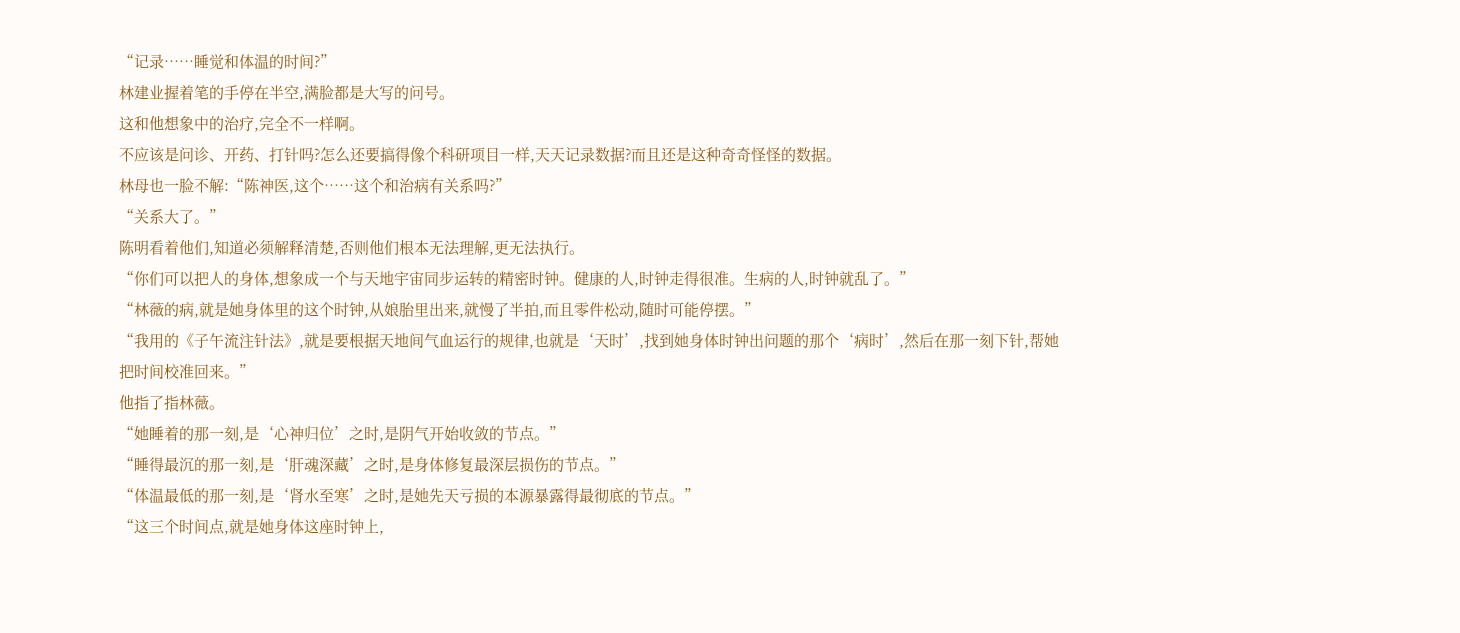“记录……睡觉和体温的时间?”
林建业握着笔的手停在半空,满脸都是大写的问号。
这和他想象中的治疗,完全不一样啊。
不应该是问诊、开药、打针吗?怎么还要搞得像个科研项目一样,天天记录数据?而且还是这种奇奇怪怪的数据。
林母也一脸不解:“陈神医,这个……这个和治病有关系吗?”
“关系大了。”
陈明看着他们,知道必须解释清楚,否则他们根本无法理解,更无法执行。
“你们可以把人的身体,想象成一个与天地宇宙同步运转的精密时钟。健康的人,时钟走得很准。生病的人,时钟就乱了。”
“林薇的病,就是她身体里的这个时钟,从娘胎里出来,就慢了半拍,而且零件松动,随时可能停摆。”
“我用的《子午流注针法》,就是要根据天地间气血运行的规律,也就是‘天时’,找到她身体时钟出问题的那个‘病时’,然后在那一刻下针,帮她把时间校准回来。”
他指了指林薇。
“她睡着的那一刻,是‘心神归位’之时,是阴气开始收敛的节点。”
“睡得最沉的那一刻,是‘肝魂深藏’之时,是身体修复最深层损伤的节点。”
“体温最低的那一刻,是‘肾水至寒’之时,是她先天亏损的本源暴露得最彻底的节点。”
“这三个时间点,就是她身体这座时钟上,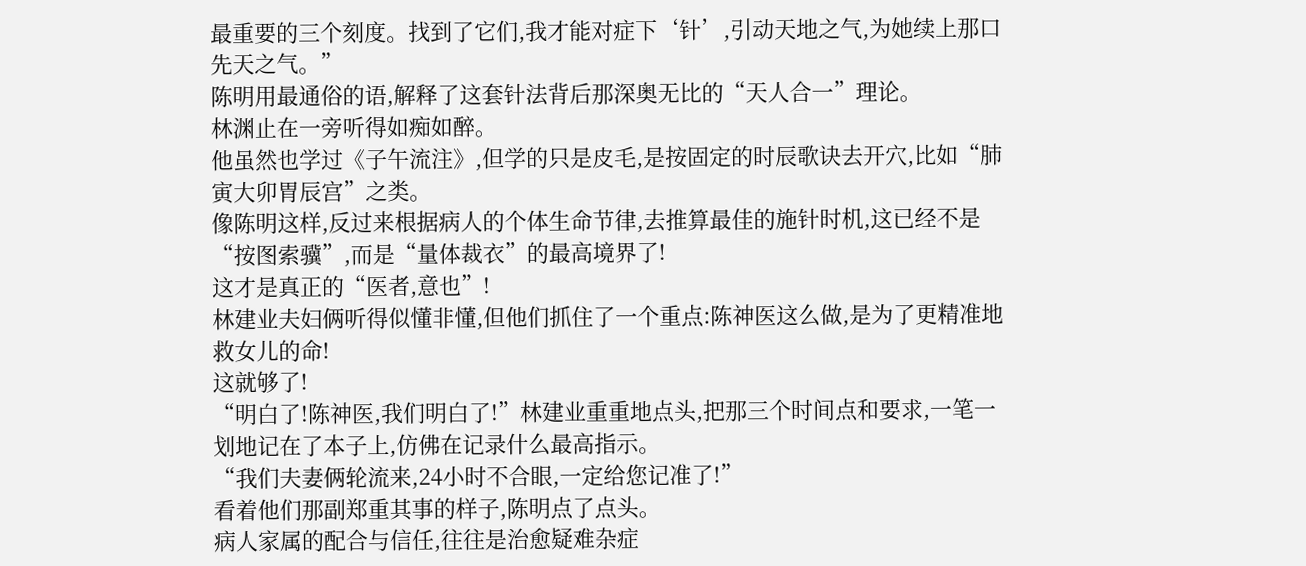最重要的三个刻度。找到了它们,我才能对症下‘针’,引动天地之气,为她续上那口先天之气。”
陈明用最通俗的语,解释了这套针法背后那深奥无比的“天人合一”理论。
林渊止在一旁听得如痴如醉。
他虽然也学过《子午流注》,但学的只是皮毛,是按固定的时辰歌诀去开穴,比如“肺寅大卯胃辰宫”之类。
像陈明这样,反过来根据病人的个体生命节律,去推算最佳的施针时机,这已经不是“按图索骥”,而是“量体裁衣”的最高境界了!
这才是真正的“医者,意也”!
林建业夫妇俩听得似懂非懂,但他们抓住了一个重点:陈神医这么做,是为了更精准地救女儿的命!
这就够了!
“明白了!陈神医,我们明白了!”林建业重重地点头,把那三个时间点和要求,一笔一划地记在了本子上,仿佛在记录什么最高指示。
“我们夫妻俩轮流来,24小时不合眼,一定给您记准了!”
看着他们那副郑重其事的样子,陈明点了点头。
病人家属的配合与信任,往往是治愈疑难杂症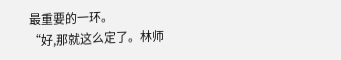最重要的一环。
“好,那就这么定了。林师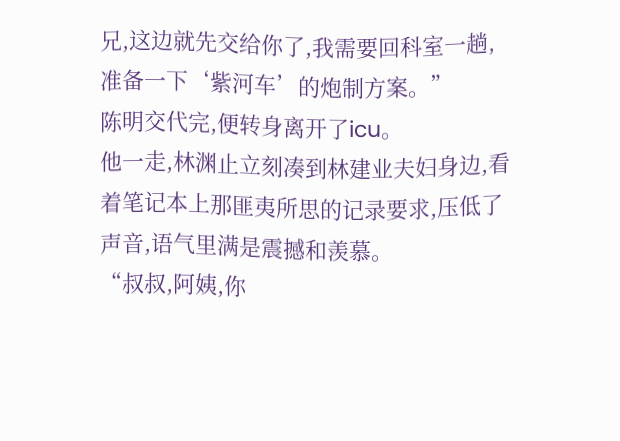兄,这边就先交给你了,我需要回科室一趟,准备一下‘紫河车’的炮制方案。”
陈明交代完,便转身离开了icu。
他一走,林渊止立刻凑到林建业夫妇身边,看着笔记本上那匪夷所思的记录要求,压低了声音,语气里满是震撼和羡慕。
“叔叔,阿姨,你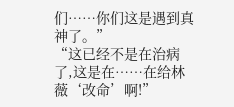们……你们这是遇到真神了。”
“这已经不是在治病了,这是在……在给林薇‘改命’啊!”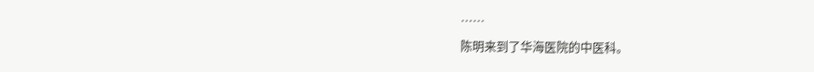……
陈明来到了华海医院的中医科。